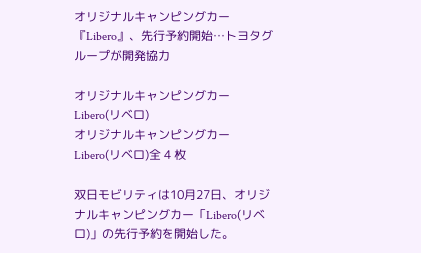オリジナルキャンピングカー『Libero』、先行予約開始…トヨタグループが開発協力

オリジナルキャンピングカー Libero(リベロ)
オリジナルキャンピングカー Libero(リベロ)全 4 枚

双日モビリティは10月27日、オリジナルキャンピングカー「Libero(リベロ)」の先行予約を開始した。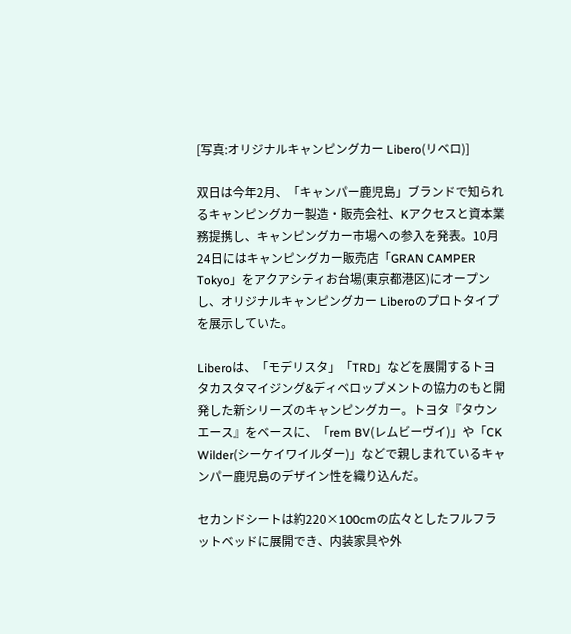[写真:オリジナルキャンピングカー Libero(リベロ)]

双日は今年2月、「キャンパー鹿児島」ブランドで知られるキャンピングカー製造・販売会社、Kアクセスと資本業務提携し、キャンピングカー市場への参入を発表。10月24日にはキャンピングカー販売店「GRAN CAMPER Tokyo」をアクアシティお台場(東京都港区)にオープンし、オリジナルキャンピングカー Liberoのプロトタイプを展示していた。

Liberoは、「モデリスタ」「TRD」などを展開するトヨタカスタマイジング&ディベロップメントの協力のもと開発した新シリーズのキャンピングカー。トヨタ『タウンエース』をベースに、「rem BV(レムビーヴイ)」や「CK Wilder(シーケイワイルダー)」などで親しまれているキャンパー鹿児島のデザイン性を織り込んだ。

セカンドシートは約220×100cmの広々としたフルフラットベッドに展開でき、内装家具や外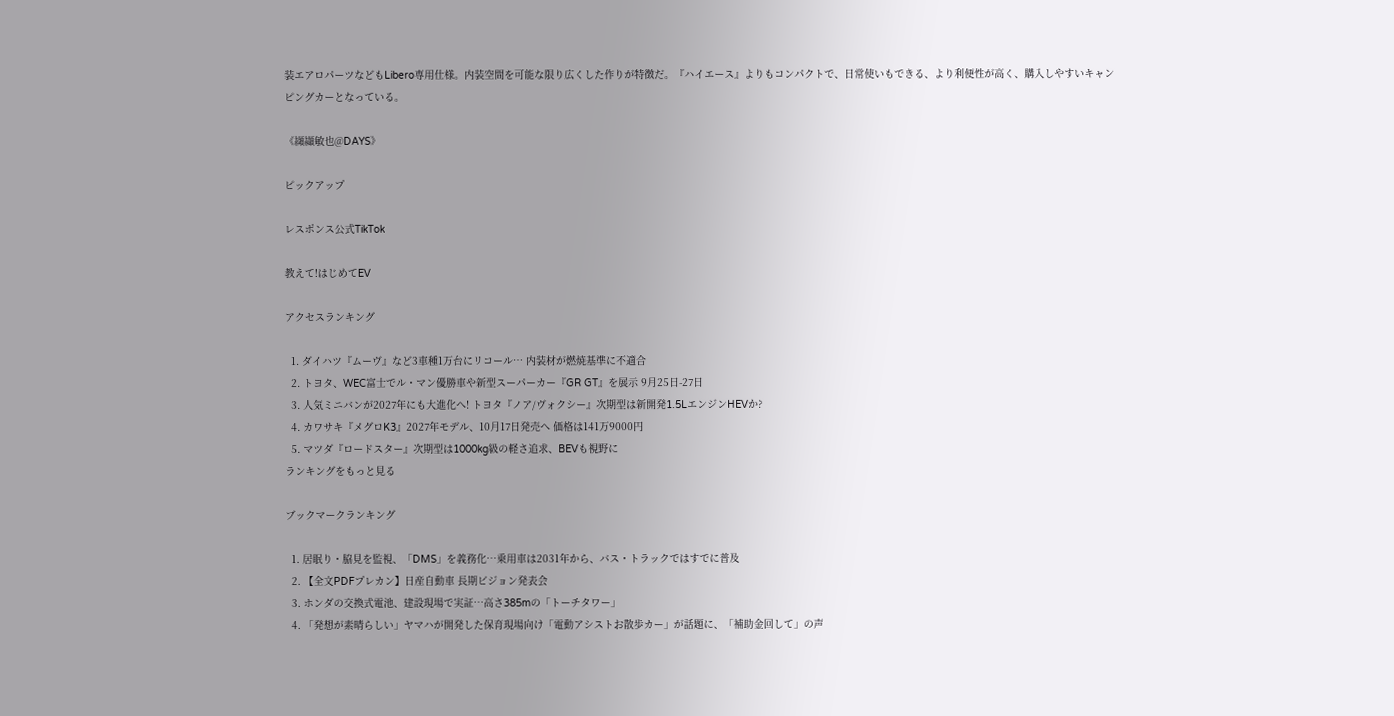装エアロパーツなどもLibero専用仕様。内装空間を可能な限り広くした作りが特徴だ。『ハイエース』よりもコンパクトで、日常使いもできる、より利便性が高く、購入しやすいキャンピングカーとなっている。

《纐纈敏也@DAYS》

ピックアップ

レスポンス公式TikTok

教えて!はじめてEV

アクセスランキング

  1. ダイハツ『ムーヴ』など3車種1万台にリコール… 内装材が燃焼基準に不適合
  2. トヨタ、WEC富士でル・マン優勝車や新型スーパーカー『GR GT』を展示 9月25日-27日
  3. 人気ミニバンが2027年にも大進化へ! トヨタ『ノア/ヴォクシー』次期型は新開発1.5LエンジンHEVか?
  4. カワサキ『メグロK3』2027年モデル、10月17日発売へ 価格は141万9000円
  5. マツダ『ロードスター』次期型は1000kg級の軽さ追求、BEVも視野に
ランキングをもっと見る

ブックマークランキング

  1. 居眠り・脇見を監視、「DMS」を義務化…乗用車は2031年から、バス・トラックではすでに普及
  2. 【全文PDFプレカン】日産自動車 長期ビジョン発表会
  3. ホンダの交換式電池、建設現場で実証…高さ385mの「トーチタワー」
  4. 「発想が素晴らしい」ヤマハが開発した保育現場向け「電動アシストお散歩カー」が話題に、「補助金回して」の声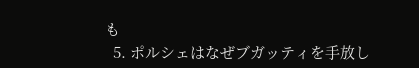も
  5. ポルシェはなぜブガッティを手放し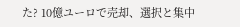た? 10億ユーロで売却、選択と集中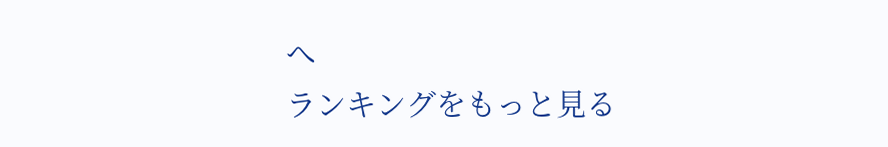へ
ランキングをもっと見る